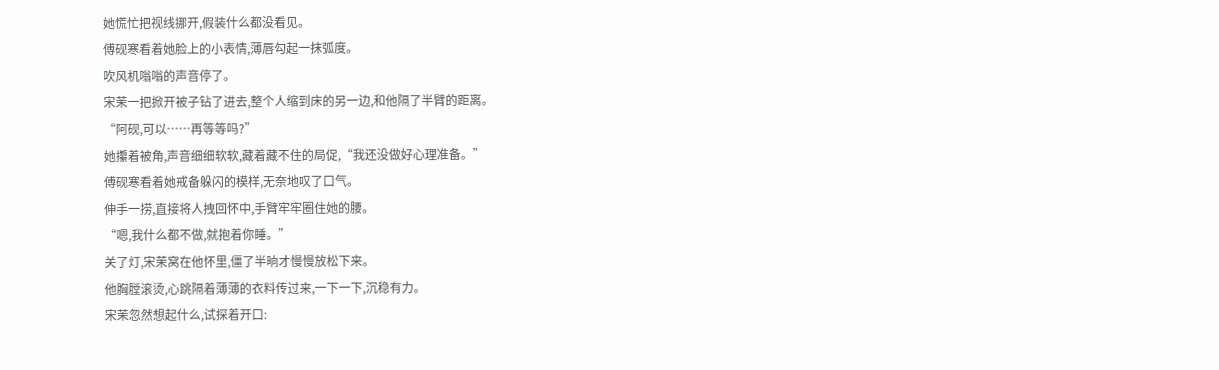她慌忙把视线挪开,假装什么都没看见。
傅砚寒看着她脸上的小表情,薄唇勾起一抹弧度。
吹风机嗡嗡的声音停了。
宋茉一把掀开被子钻了进去,整个人缩到床的另一边,和他隔了半臂的距离。
“阿砚,可以……再等等吗?”
她攥着被角,声音细细软软,藏着藏不住的局促,“我还没做好心理准备。”
傅砚寒看着她戒备躲闪的模样,无奈地叹了口气。
伸手一捞,直接将人拽回怀中,手臂牢牢圈住她的腰。
“嗯,我什么都不做,就抱着你睡。”
关了灯,宋茉窝在他怀里,僵了半晌才慢慢放松下来。
他胸膛滚烫,心跳隔着薄薄的衣料传过来,一下一下,沉稳有力。
宋茉忽然想起什么,试探着开口: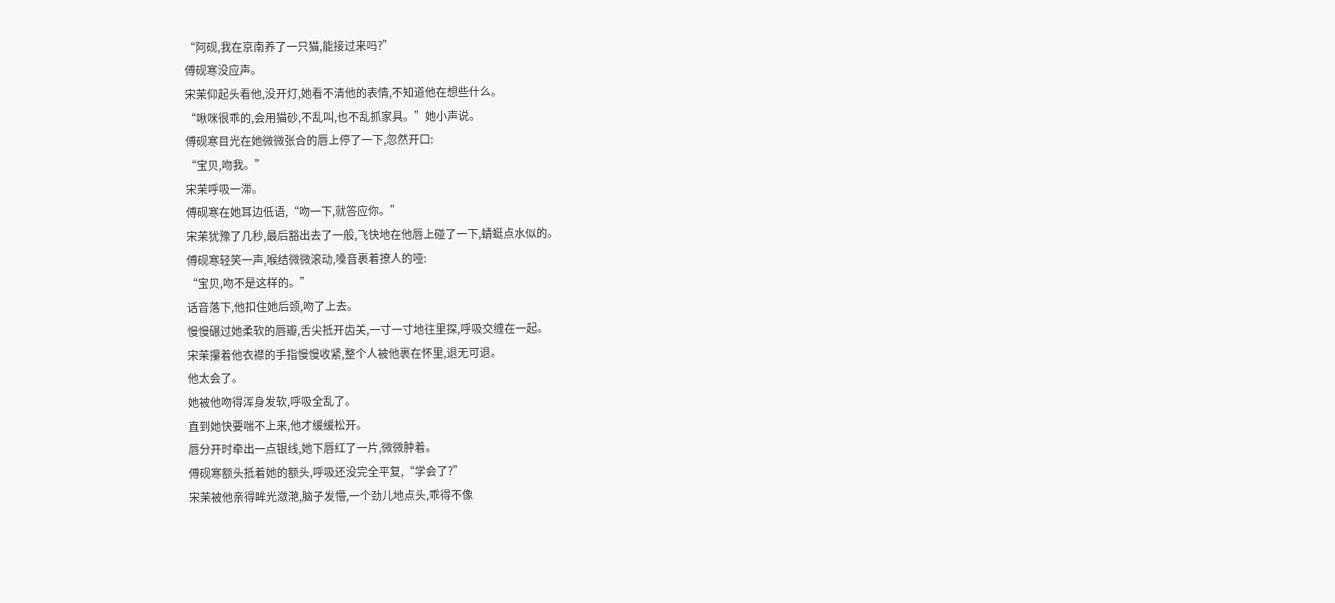“阿砚,我在京南养了一只猫,能接过来吗?”
傅砚寒没应声。
宋茉仰起头看他,没开灯,她看不清他的表情,不知道他在想些什么。
“啾咪很乖的,会用猫砂,不乱叫,也不乱抓家具。”她小声说。
傅砚寒目光在她微微张合的唇上停了一下,忽然开口:
“宝贝,吻我。”
宋茉呼吸一滞。
傅砚寒在她耳边低语,“吻一下,就答应你。”
宋茉犹豫了几秒,最后豁出去了一般,飞快地在他唇上碰了一下,蜻蜓点水似的。
傅砚寒轻笑一声,喉结微微滚动,嗓音裹着撩人的哑:
“宝贝,吻不是这样的。”
话音落下,他扣住她后颈,吻了上去。
慢慢碾过她柔软的唇瓣,舌尖抵开齿关,一寸一寸地往里探,呼吸交缠在一起。
宋茉攥着他衣襟的手指慢慢收紧,整个人被他裹在怀里,退无可退。
他太会了。
她被他吻得浑身发软,呼吸全乱了。
直到她快要喘不上来,他才缓缓松开。
唇分开时牵出一点银线,她下唇红了一片,微微肿着。
傅砚寒额头抵着她的额头,呼吸还没完全平复,“学会了?”
宋茉被他亲得眸光潋滟,脑子发懵,一个劲儿地点头,乖得不像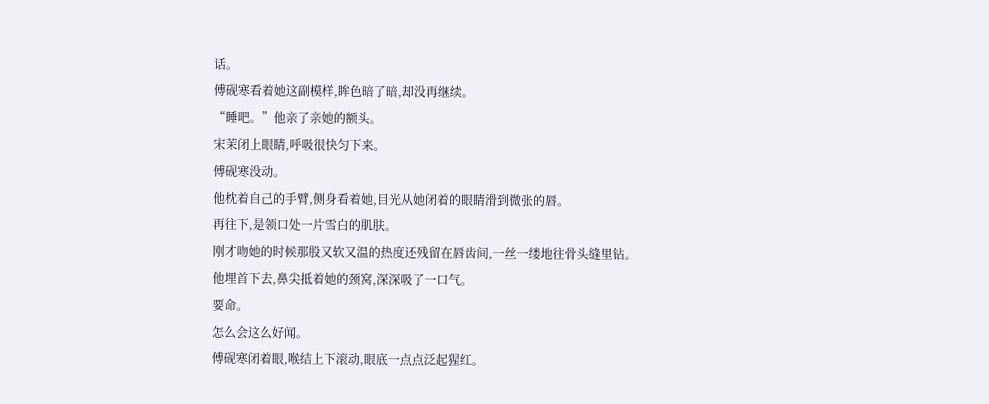话。
傅砚寒看着她这副模样,眸色暗了暗,却没再继续。
“睡吧。”他亲了亲她的额头。
宋茉闭上眼睛,呼吸很快匀下来。
傅砚寒没动。
他枕着自己的手臂,侧身看着她,目光从她闭着的眼睛滑到微张的唇。
再往下,是领口处一片雪白的肌肤。
刚才吻她的时候那股又软又温的热度还残留在唇齿间,一丝一缕地往骨头缝里钻。
他埋首下去,鼻尖抵着她的颈窝,深深吸了一口气。
要命。
怎么会这么好闻。
傅砚寒闭着眼,喉结上下滚动,眼底一点点泛起猩红。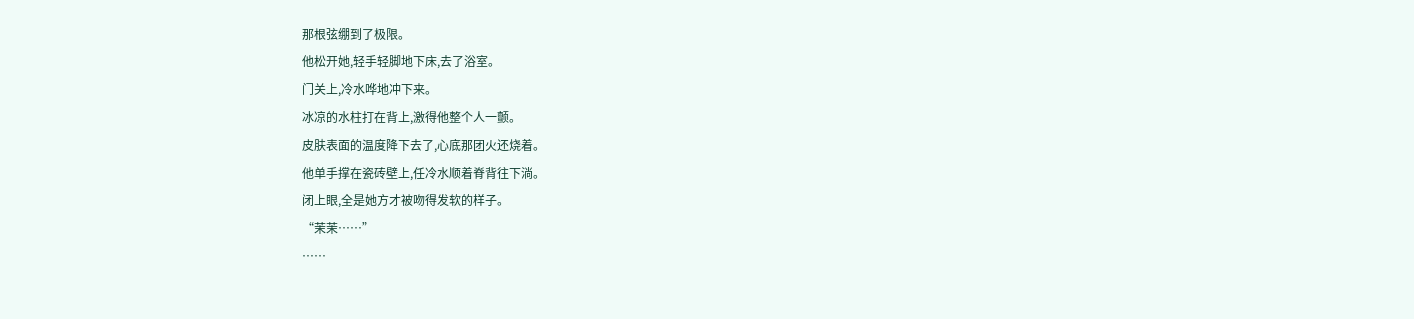那根弦绷到了极限。
他松开她,轻手轻脚地下床,去了浴室。
门关上,冷水哗地冲下来。
冰凉的水柱打在背上,激得他整个人一颤。
皮肤表面的温度降下去了,心底那团火还烧着。
他单手撑在瓷砖壁上,任冷水顺着脊背往下淌。
闭上眼,全是她方才被吻得发软的样子。
“茉茉……”
……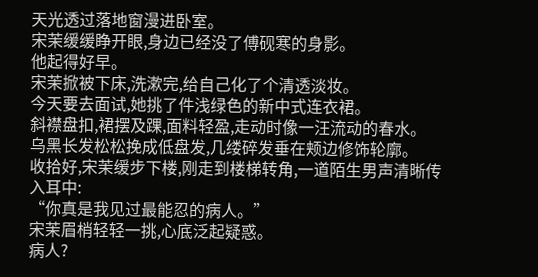天光透过落地窗漫进卧室。
宋茉缓缓睁开眼,身边已经没了傅砚寒的身影。
他起得好早。
宋茉掀被下床,洗漱完,给自己化了个清透淡妆。
今天要去面试,她挑了件浅绿色的新中式连衣裙。
斜襟盘扣,裙摆及踝,面料轻盈,走动时像一汪流动的春水。
乌黑长发松松挽成低盘发,几缕碎发垂在颊边修饰轮廓。
收拾好,宋茉缓步下楼,刚走到楼梯转角,一道陌生男声清晰传入耳中:
“你真是我见过最能忍的病人。”
宋茉眉梢轻轻一挑,心底泛起疑惑。
病人?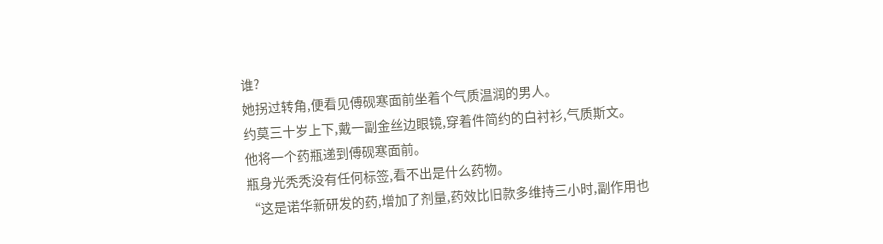谁?
她拐过转角,便看见傅砚寒面前坐着个气质温润的男人。
约莫三十岁上下,戴一副金丝边眼镜,穿着件简约的白衬衫,气质斯文。
他将一个药瓶递到傅砚寒面前。
瓶身光秃秃没有任何标签,看不出是什么药物。
“这是诺华新研发的药,增加了剂量,药效比旧款多维持三小时,副作用也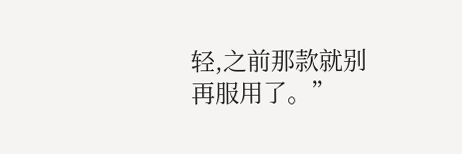轻,之前那款就别再服用了。”